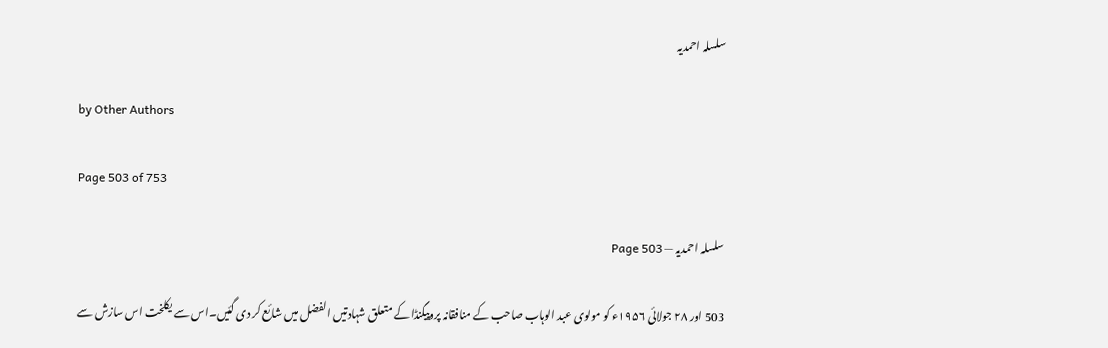سلسلہ احمدیہ

by Other Authors

Page 503 of 753

سلسلہ احمدیہ — Page 503

503 اور ۲۸ جولائی ۱۹۵۶ء کو مولوی عبد الوہاب صاحب کے منافقانہ پروپیگنڈا کے متعلق شہادتیں الفضل میں شائع کر دی گئیں۔اس سے یکلخت اس سازش سے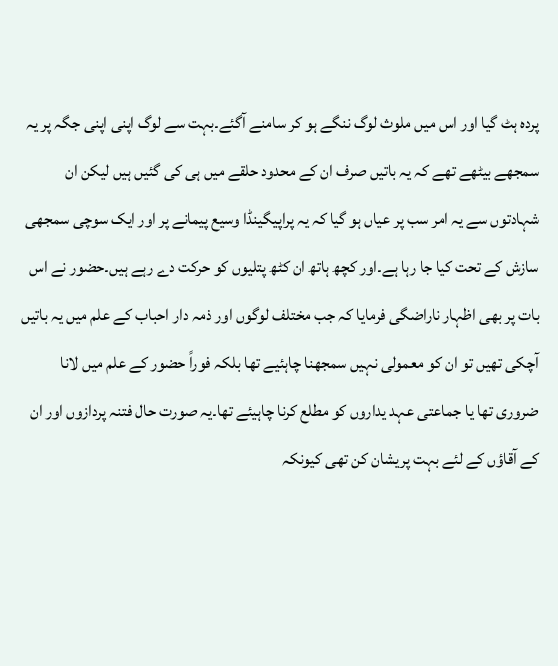پردہ ہٹ گیا اور اس میں ملوث لوگ ننگے ہو کر سامنے آگئے۔بہت سے لوگ اپنی اپنی جگہ پر یہ سمجھے بیٹھے تھے کہ یہ باتیں صرف ان کے محدود حلقے میں ہی کی گئیں ہیں لیکن ان شہادتوں سے یہ امر سب پر عیاں ہو گیا کہ یہ پراپیگینڈا وسیع پیمانے پر اور ایک سوچی سمجھی سازش کے تحت کیا جا رہا ہے۔اور کچھ ہاتھ ان کٹھ پتلیوں کو حرکت دے رہے ہیں۔حضور نے اس بات پر بھی اظہار ناراضگی فرمایا کہ جب مختلف لوگوں اور ذمہ دار احباب کے علم میں یہ باتیں آچکی تھیں تو ان کو معمولی نہیں سمجھنا چاہئیے تھا بلکہ فوراً حضور کے علم میں لانا ضروری تھا یا جماعتی عہد یداروں کو مطلع کرنا چاہیئے تھا۔یہ صورت حال فتنہ پردازوں اور ان کے آقاؤں کے لئے بہت پریشان کن تھی کیونکہ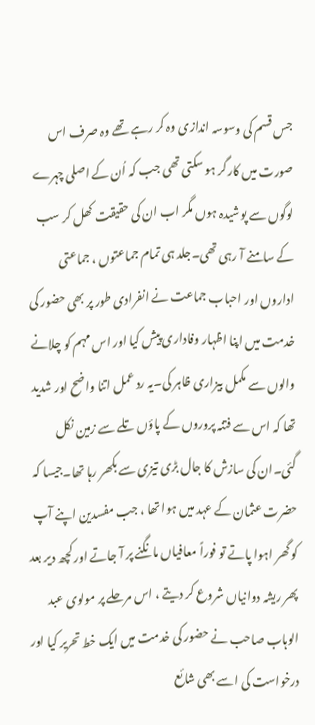جس قسم کی وسوسہ اندازی وہ کر رہے تھے وہ صرف اس صورت میں کارگر ہو سکتی تھی جب کہ اُن کے اصلی چہرے لوگوں سے پوشیدہ ہوں مگر اب ان کی حقیقت کھل کر سب کے سامنے آ رہی تھی۔جلد ہی تمام جماعتوں ، جماعتی اداروں اور احباب جماعت نے انفرادی طور پر بھی حضور کی خدمت میں اپنا اظہار وفاداری پیش کیا اور اس مہم کو چلانے والوں سے مکمل بیزاری ظاہر کی۔یہ رد عمل اتنا واضح اور شدید تھا کہ اس سے فتنہ پروروں کے پاؤں تلے سے زمین نکل گئی۔ان کی سازش کا جال بڑی تیزی سے بکھر رہا تھا۔جیسا کہ حضرت عثمان کے عہد میں ہوا تھا ، جب مفسدین اپنے آپ کو گھر اہوا پاتے تو فوراً معافیاں مانگنے پر آ جاتے اور کچھ دیر بعد پھر ریشہ دوانیاں شروع کر دیتے ، اس مرحلے پر مولوی عبد الوہاب صاحب نے حضور کی خدمت میں ایک خط تحریر کیا اور درخواست کی اسے بھی شائع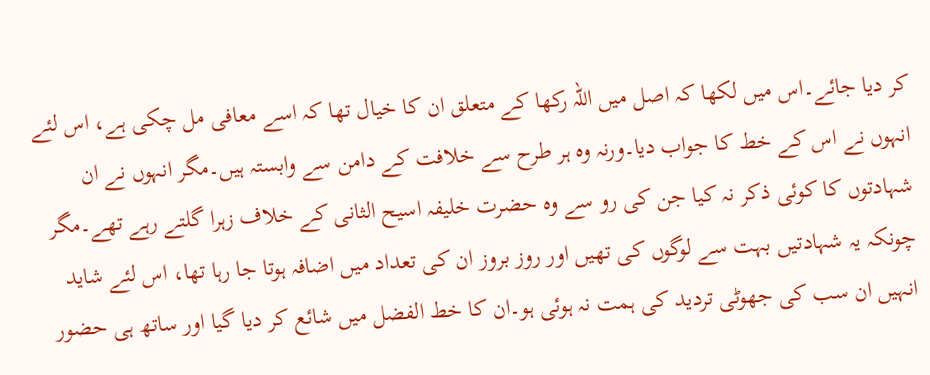کر دیا جائے۔اس میں لکھا کہ اصل میں اللہ رکھا کے متعلق ان کا خیال تھا کہ اسے معافی مل چکی ہے، اس لئے انہوں نے اس کے خط کا جواب دیا۔ورنہ وہ ہر طرح سے خلافت کے دامن سے وابستہ ہیں۔مگر انہوں نے ان شہادتوں کا کوئی ذکر نہ کیا جن کی رو سے وہ حضرت خلیفہ اسیح الثانی کے خلاف زہرا گلتے رہے تھے۔مگر چونکہ یہ شہادتیں بہت سے لوگوں کی تھیں اور روز بروز ان کی تعداد میں اضافہ ہوتا جا رہا تھا، اس لئے شاید انہیں ان سب کی جھوٹی تردید کی ہمت نہ ہوئی ہو۔ان کا خط الفضل میں شائع کر دیا گیا اور ساتھ ہی حضور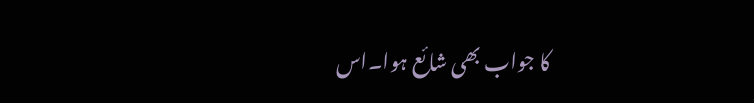کا جواب بھی شائع ہوا۔اس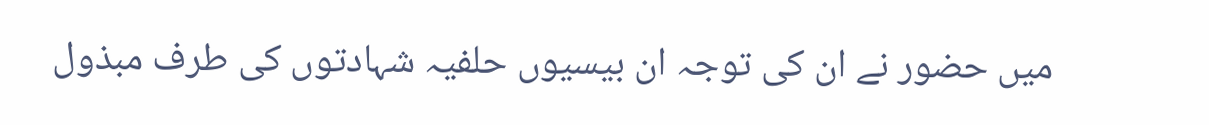میں حضور نے ان کی توجہ ان بیسیوں حلفیہ شہادتوں کی طرف مبذول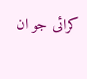کرائی جو ان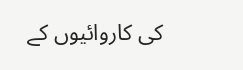کی کاروائیوں کے